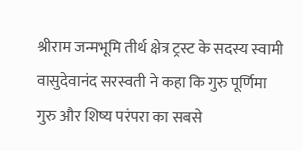श्रीराम जन्मभूमि तीर्थ क्षेत्र ट्रस्ट के सदस्य स्वामी वासुदेवानंद सरस्वती ने कहा कि गुरु पूर्णिमा गुरु और शिष्य परंपरा का सबसे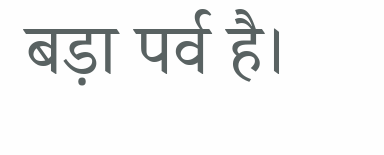बड़ा पर्व है।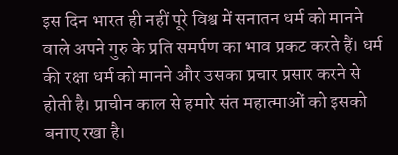इस दिन भारत ही नहीं पूरे विश्व में सनातन धर्म को मानने वाले अपने गुरु के प्रति समर्पण का भाव प्रकट करते हैं। धर्म की रक्षा धर्म को मानने और उसका प्रचार प्रसार करने से होती है। प्राचीन काल से हमारे संत महात्माओं को इसको बनाए रखा है।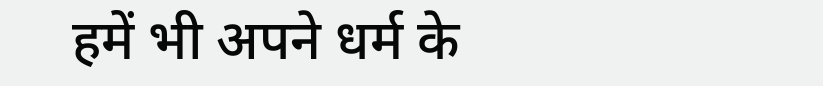हमें भी अपने धर्म के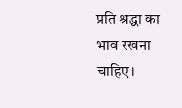प्रति श्रद्धा का भाव रखना चाहिए।